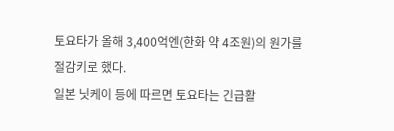토요타가 올해 3,400억엔(한화 약 4조원)의 원가를 절감키로 했다.
일본 닛케이 등에 따르면 토요타는 긴급활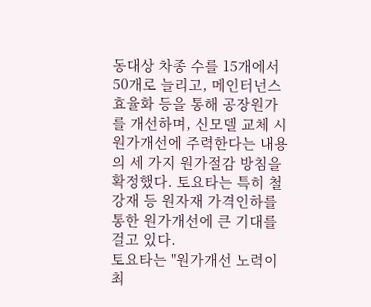동대상 차종 수를 15개에서 50개로 늘리고, 메인터넌스 효율화 등을 통해 공장원가를 개선하며, 신모델 교체 시 원가개선에 주력한다는 내용의 세 가지 원가절감 방침을 확정했다. 토요타는 특히 철강재 등 원자재 가격인하를 통한 원가개선에 큰 기대를 걸고 있다.
토요타는 "원가개선 노력이 최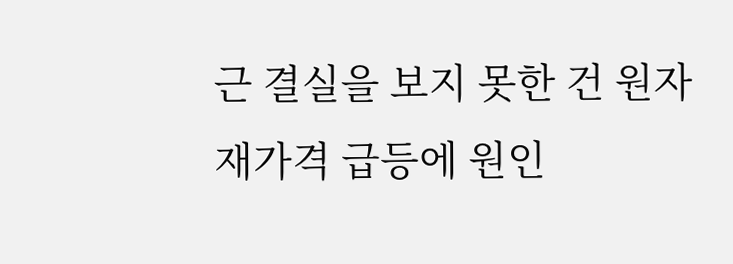근 결실을 보지 못한 건 원자재가격 급등에 원인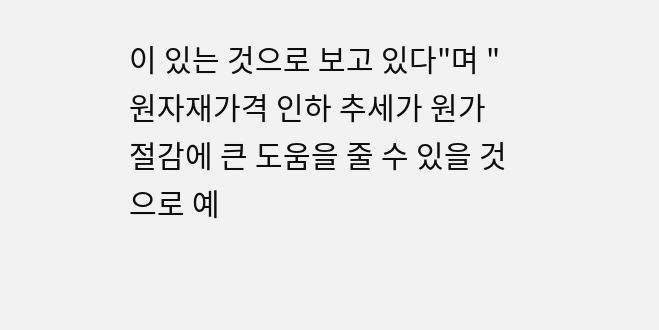이 있는 것으로 보고 있다"며 "원자재가격 인하 추세가 원가절감에 큰 도움을 줄 수 있을 것으로 예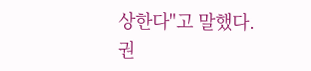상한다"고 말했다.
권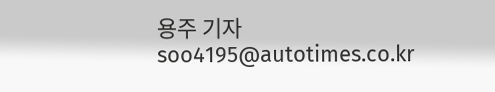용주 기자
soo4195@autotimes.co.kr